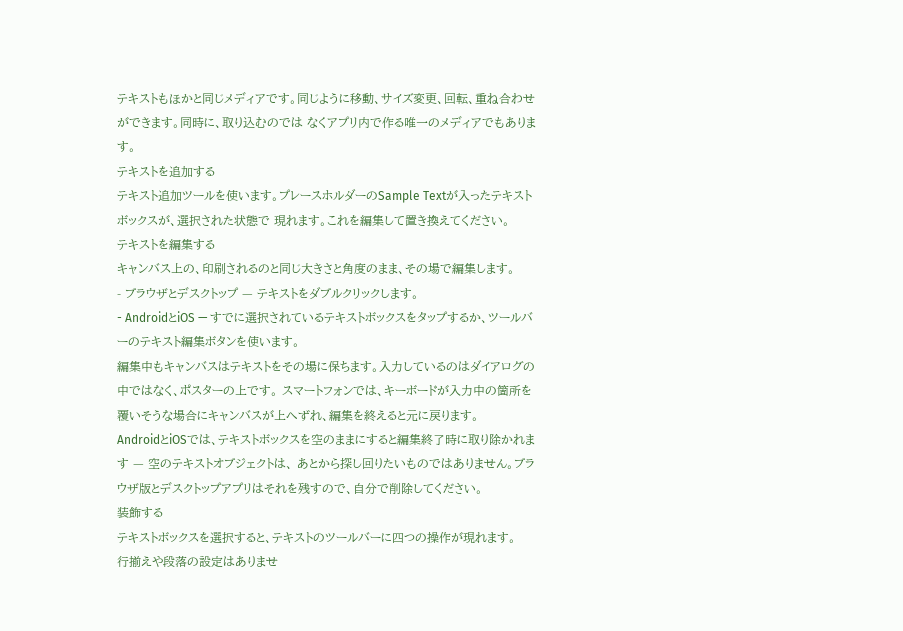テキストもほかと同じメディアです。同じように移動、サイズ変更、回転、重ね合わせができます。同時に、取り込むのでは なくアプリ内で作る唯一のメディアでもあります。
テキストを追加する
テキスト追加ツールを使います。プレースホルダーのSample Textが入ったテキストボックスが、選択された状態で 現れます。これを編集して置き換えてください。
テキストを編集する
キャンバス上の、印刷されるのと同じ大きさと角度のまま、その場で編集します。
- ブラウザとデスクトップ — テキストをダブルクリックします。
- AndroidとiOS — すでに選択されているテキストボックスをタップするか、ツールバーのテキスト編集ボタンを使います。
編集中もキャンバスはテキストをその場に保ちます。入力しているのはダイアログの中ではなく、ポスターの上です。 スマートフォンでは、キーボードが入力中の箇所を覆いそうな場合にキャンバスが上へずれ、編集を終えると元に戻ります。
AndroidとiOSでは、テキストボックスを空のままにすると編集終了時に取り除かれます — 空のテキストオブジェクトは、 あとから探し回りたいものではありません。ブラウザ版とデスクトップアプリはそれを残すので、自分で削除してください。
装飾する
テキストボックスを選択すると、テキストのツールバーに四つの操作が現れます。
行揃えや段落の設定はありませ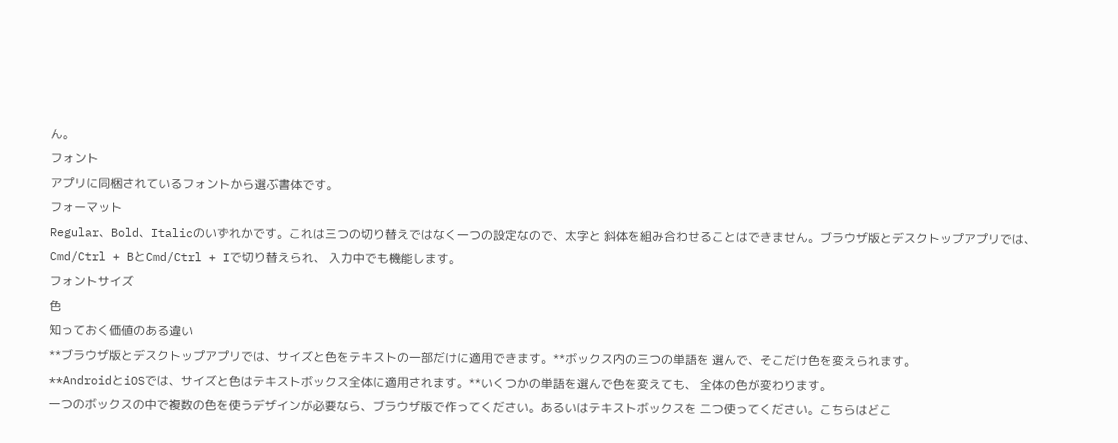ん。
フォント
アプリに同梱されているフォントから選ぶ書体です。
フォーマット
Regular、Bold、Italicのいずれかです。これは三つの切り替えではなく一つの設定なので、太字と 斜体を組み合わせることはできません。ブラウザ版とデスクトップアプリでは、Cmd/Ctrl + BとCmd/Ctrl + Iで切り替えられ、 入力中でも機能します。
フォントサイズ
色
知っておく価値のある違い
**ブラウザ版とデスクトップアプリでは、サイズと色をテキストの一部だけに適用できます。**ボックス内の三つの単語を 選んで、そこだけ色を変えられます。
**AndroidとiOSでは、サイズと色はテキストボックス全体に適用されます。**いくつかの単語を選んで色を変えても、 全体の色が変わります。
一つのボックスの中で複数の色を使うデザインが必要なら、ブラウザ版で作ってください。あるいはテキストボックスを 二つ使ってください。こちらはどこ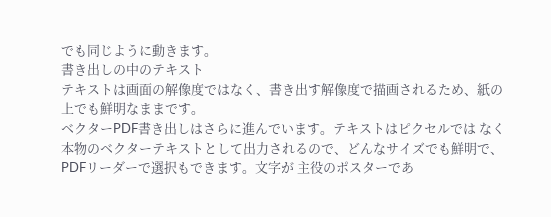でも同じように動きます。
書き出しの中のテキスト
テキストは画面の解像度ではなく、書き出す解像度で描画されるため、紙の上でも鮮明なままです。
ベクターPDF書き出しはさらに進んでいます。テキストはピクセルでは なく本物のベクターテキストとして出力されるので、どんなサイズでも鮮明で、PDFリーダーで選択もできます。文字が 主役のポスターであ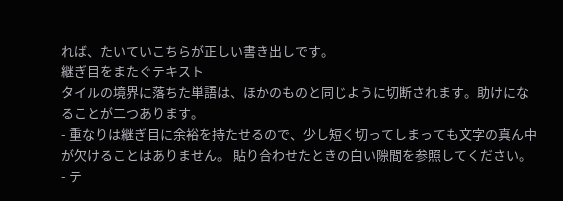れば、たいていこちらが正しい書き出しです。
継ぎ目をまたぐテキスト
タイルの境界に落ちた単語は、ほかのものと同じように切断されます。助けになることが二つあります。
- 重なりは継ぎ目に余裕を持たせるので、少し短く切ってしまっても文字の真ん中が欠けることはありません。 貼り合わせたときの白い隙間を参照してください。
- テ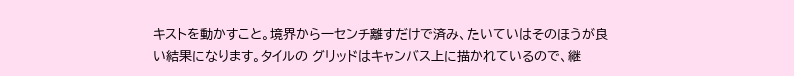キストを動かすこと。境界から一センチ離すだけで済み、たいていはそのほうが良い結果になります。タイルの グリッドはキャンバス上に描かれているので、継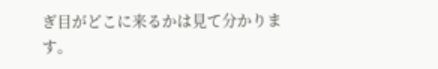ぎ目がどこに来るかは見て分かります。